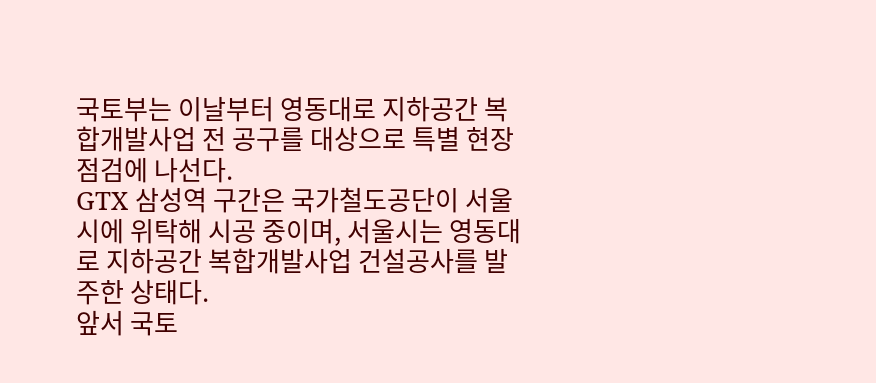국토부는 이날부터 영동대로 지하공간 복합개발사업 전 공구를 대상으로 특별 현장 점검에 나선다.
GTX 삼성역 구간은 국가철도공단이 서울시에 위탁해 시공 중이며, 서울시는 영동대로 지하공간 복합개발사업 건설공사를 발주한 상태다.
앞서 국토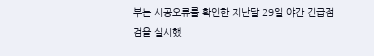부는 시공오류를 확인한 지난달 29일 야간 긴급점검을 실시했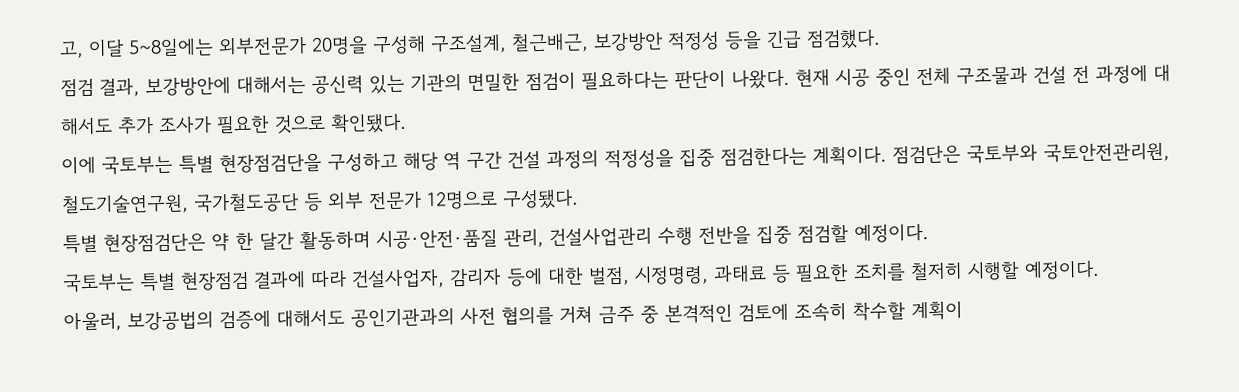고, 이달 5~8일에는 외부전문가 20명을 구성해 구조설계, 철근배근, 보강방안 적정성 등을 긴급 점검했다.
점검 결과, 보강방안에 대해서는 공신력 있는 기관의 면밀한 점검이 필요하다는 판단이 나왔다. 현재 시공 중인 전체 구조물과 건설 전 과정에 대해서도 추가 조사가 필요한 것으로 확인됐다.
이에 국토부는 특별 현장점검단을 구성하고 해당 역 구간 건설 과정의 적정성을 집중 점검한다는 계획이다. 점검단은 국토부와 국토안전관리원, 철도기술연구원, 국가철도공단 등 외부 전문가 12명으로 구성됐다.
특별 현장점검단은 약 한 달간 활동하며 시공·안전·품질 관리, 건설사업관리 수행 전반을 집중 점검할 예정이다.
국토부는 특별 현장점검 결과에 따라 건설사업자, 감리자 등에 대한 벌점, 시정명령, 과태료 등 필요한 조치를 철저히 시행할 예정이다.
아울러, 보강공법의 검증에 대해서도 공인기관과의 사전 협의를 거쳐 금주 중 본격적인 검토에 조속히 착수할 계획이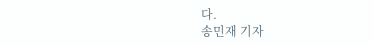다.
송민재 기자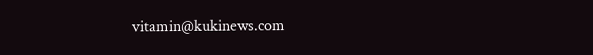vitamin@kukinews.com